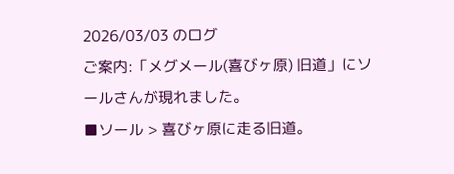2026/03/03 のログ
ご案内:「メグメール(喜びヶ原) 旧道」にソールさんが現れました。
■ソール > 喜びヶ原に走る旧道。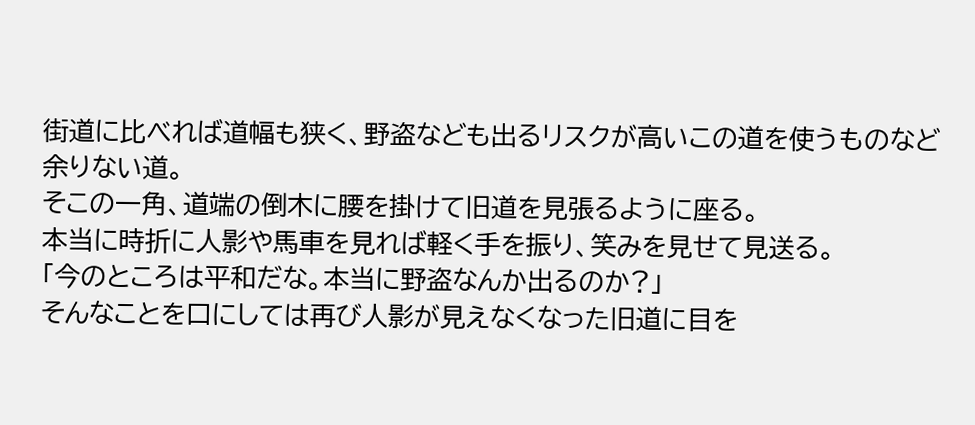街道に比べれば道幅も狭く、野盗なども出るリスクが高いこの道を使うものなど余りない道。
そこの一角、道端の倒木に腰を掛けて旧道を見張るように座る。
本当に時折に人影や馬車を見れば軽く手を振り、笑みを見せて見送る。
「今のところは平和だな。本当に野盗なんか出るのか?」
そんなことを口にしては再び人影が見えなくなった旧道に目を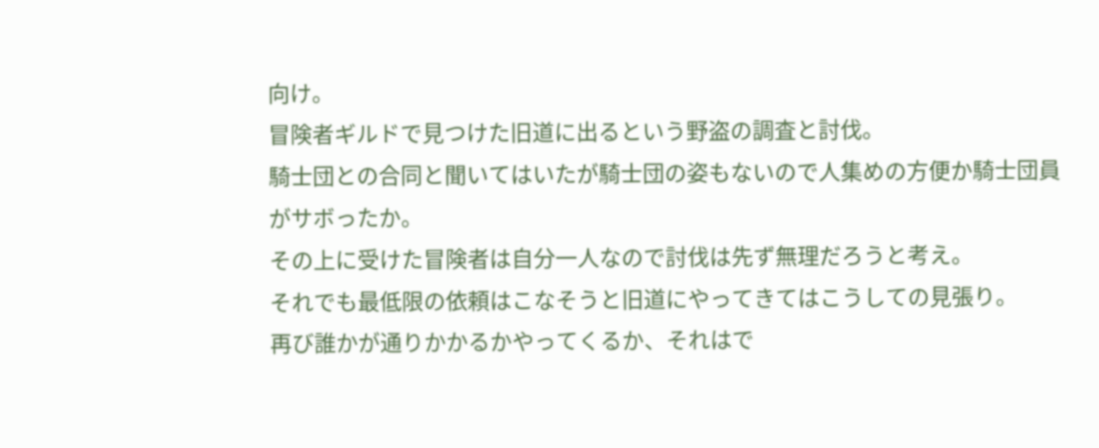向け。
冒険者ギルドで見つけた旧道に出るという野盗の調査と討伐。
騎士団との合同と聞いてはいたが騎士団の姿もないので人集めの方便か騎士団員がサボったか。
その上に受けた冒険者は自分一人なので討伐は先ず無理だろうと考え。
それでも最低限の依頼はこなそうと旧道にやってきてはこうしての見張り。
再び誰かが通りかかるかやってくるか、それはで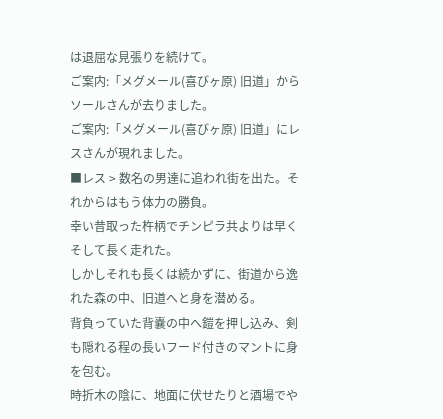は退屈な見張りを続けて。
ご案内:「メグメール(喜びヶ原) 旧道」からソールさんが去りました。
ご案内:「メグメール(喜びヶ原) 旧道」にレスさんが現れました。
■レス > 数名の男達に追われ街を出た。それからはもう体力の勝負。
幸い昔取った杵柄でチンピラ共よりは早くそして長く走れた。
しかしそれも長くは続かずに、街道から逸れた森の中、旧道へと身を潜める。
背負っていた背嚢の中へ鎧を押し込み、剣も隠れる程の長いフード付きのマントに身を包む。
時折木の陰に、地面に伏せたりと酒場でや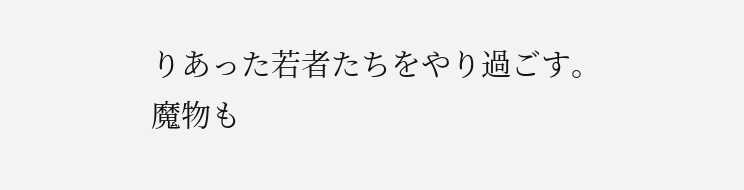りあった若者たちをやり過ごす。
魔物も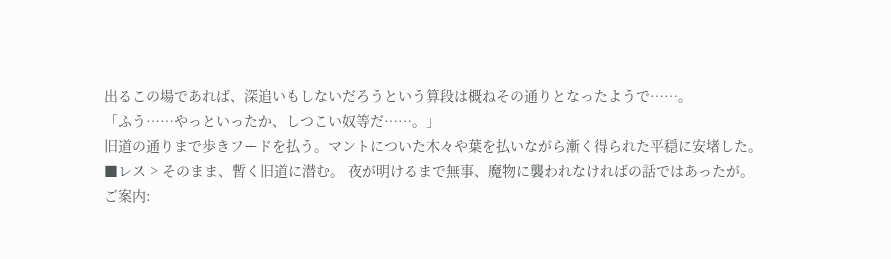出るこの場であれば、深追いもしないだろうという算段は概ねその通りとなったようで……。
「ふう……やっといったか、しつこい奴等だ……。」
旧道の通りまで歩きフードを払う。マントについた木々や葉を払いながら漸く得られた平穏に安堵した。
■レス > そのまま、暫く旧道に潜む。 夜が明けるまで無事、魔物に襲われなければの話ではあったが。
ご案内: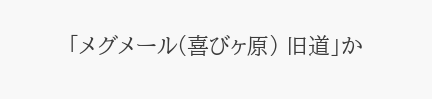「メグメール(喜びヶ原) 旧道」か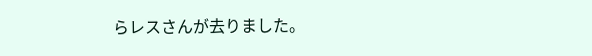らレスさんが去りました。